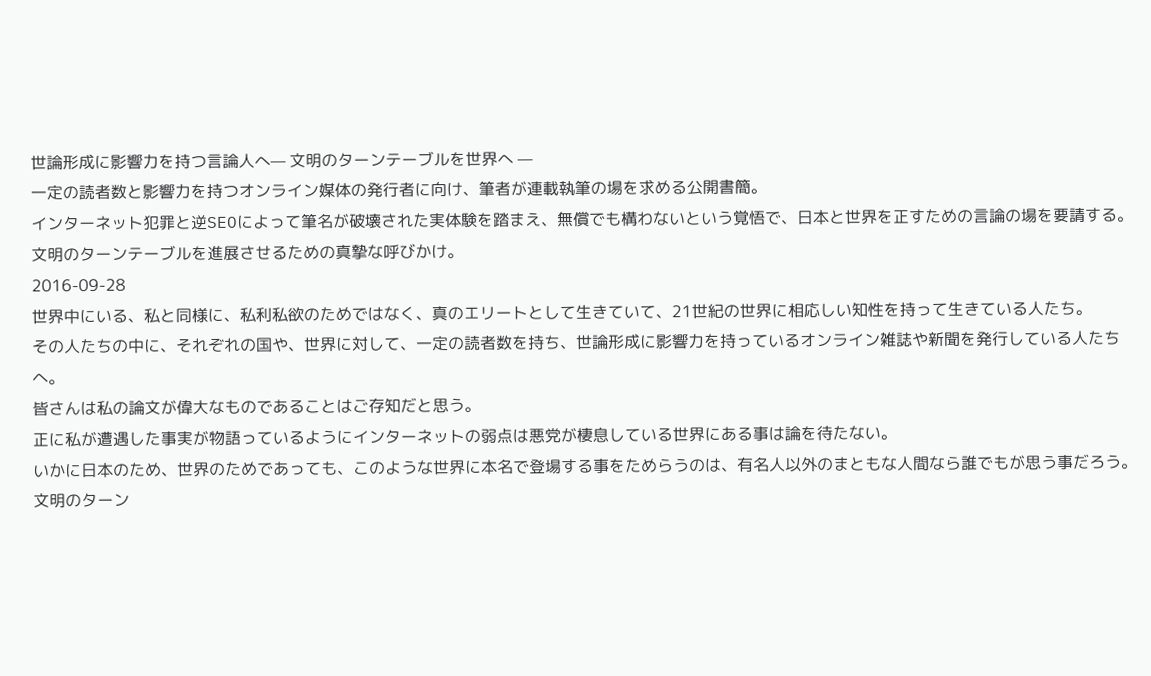世論形成に影響力を持つ言論人へ— 文明のターンテーブルを世界へ —
一定の読者数と影響力を持つオンライン媒体の発行者に向け、筆者が連載執筆の場を求める公開書簡。
インターネット犯罪と逆SEOによって筆名が破壊された実体験を踏まえ、無償でも構わないという覚悟で、日本と世界を正すための言論の場を要請する。
文明のターンテーブルを進展させるための真摯な呼びかけ。
2016-09-28
世界中にいる、私と同様に、私利私欲のためではなく、真のエリートとして生きていて、21世紀の世界に相応しい知性を持って生きている人たち。
その人たちの中に、それぞれの国や、世界に対して、一定の読者数を持ち、世論形成に影響力を持っているオンライン雑誌や新聞を発行している人たちへ。
皆さんは私の論文が偉大なものであることはご存知だと思う。
正に私が遭遇した事実が物語っているようにインターネットの弱点は悪党が棲息している世界にある事は論を待たない。
いかに日本のため、世界のためであっても、このような世界に本名で登場する事をためらうのは、有名人以外のまともな人間なら誰でもが思う事だろう。
文明のターン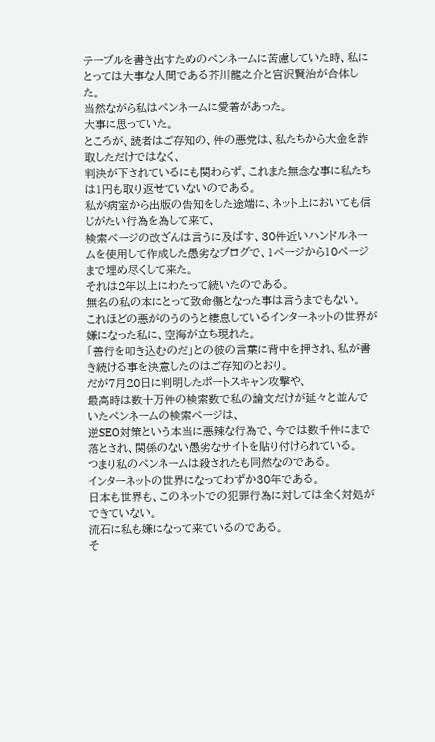テーブルを書き出すためのペンネームに苦慮していた時、私にとっては大事な人間である芥川龍之介と宮沢賢治が合体した。
当然ながら私はペンネームに愛着があった。
大事に思っていた。
ところが、読者はご存知の、件の悪党は、私たちから大金を詐取しただけではなく、
判決が下されているにも関わらず、これまた無念な事に私たちは1円も取り返せていないのである。
私が病室から出版の告知をした途端に、ネット上においても信じがたい行為を為して来て、
検索ページの改ざんは言うに及ばす、30件近いハンドルネームを使用して作成した愚劣なブログで、1ページから10ページまで埋め尽くして来た。
それは2年以上にわたって続いたのである。
無名の私の本にとって致命傷となった事は言うまでもない。
これほどの悪がのうのうと棲息しているインターネットの世界が嫌になった私に、空海が立ち現れた。
「善行を叩き込むのだ」との彼の言葉に背中を押され、私が書き続ける事を決意したのはご存知のとおり。
だが7月20日に判明したポートスキャン攻撃や、
最高時は数十万件の検索数で私の論文だけが延々と並んでいたペンネームの検索ページは、
逆SEO対策という本当に悪辣な行為で、今では数千件にまで落とされ、関係のない愚劣なサイトを貼り付けられている。
つまり私のペンネームは殺されたも同然なのである。
インターネットの世界になってわずか30年である。
日本も世界も、このネットでの犯罪行為に対しては全く対処ができていない。
流石に私も嫌になって来ているのである。
そ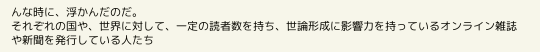んな時に、浮かんだのだ。
それぞれの国や、世界に対して、一定の読者数を持ち、世論形成に影響力を持っているオンライン雑誌や新聞を発行している人たち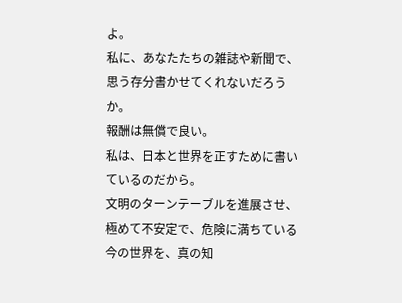よ。
私に、あなたたちの雑誌や新聞で、思う存分書かせてくれないだろうか。
報酬は無償で良い。
私は、日本と世界を正すために書いているのだから。
文明のターンテーブルを進展させ、極めて不安定で、危険に満ちている今の世界を、真の知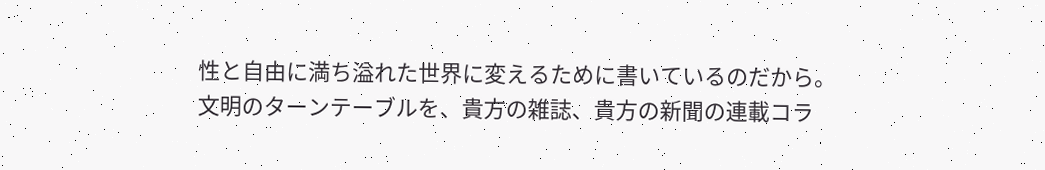性と自由に満ち溢れた世界に変えるために書いているのだから。
文明のターンテーブルを、貴方の雑誌、貴方の新聞の連載コラ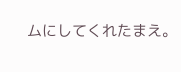ムにしてくれたまえ。